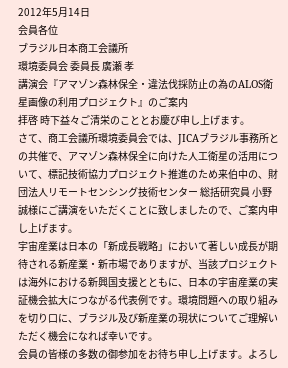2012年5月14日
会員各位
ブラジル日本商工会議所
環境委員会 委員長 廣瀬 孝
講演会『アマゾン森林保全・違法伐採防止の為のALOS衛星画像の利用プロジェクト』のご案内
拝啓 時下益々ご清栄のこととお慶び申し上げます。
さて、商工会議所環境委員会では、JICAブラジル事務所との共催で、アマゾン森林保全に向けた人工衛星の活用について、標記技術協力プロジェクト推進のため来伯中の、財団法人リモートセンシング技術センター 総括研究員 小野誠様にご講演をいただくことに致しましたので、ご案内申し上げます。
宇宙産業は日本の「新成長戦略」において著しい成長が期待される新産業・新市場でありますが、当該プロジェクトは海外における新興国支援とともに、日本の宇宙産業の実証機会拡大につながる代表例です。環境問題への取り組みを切り口に、ブラジル及び新産業の現状についてご理解いただく機会になれば幸いです。
会員の皆様の多数の御参加をお待ち申し上げます。よろし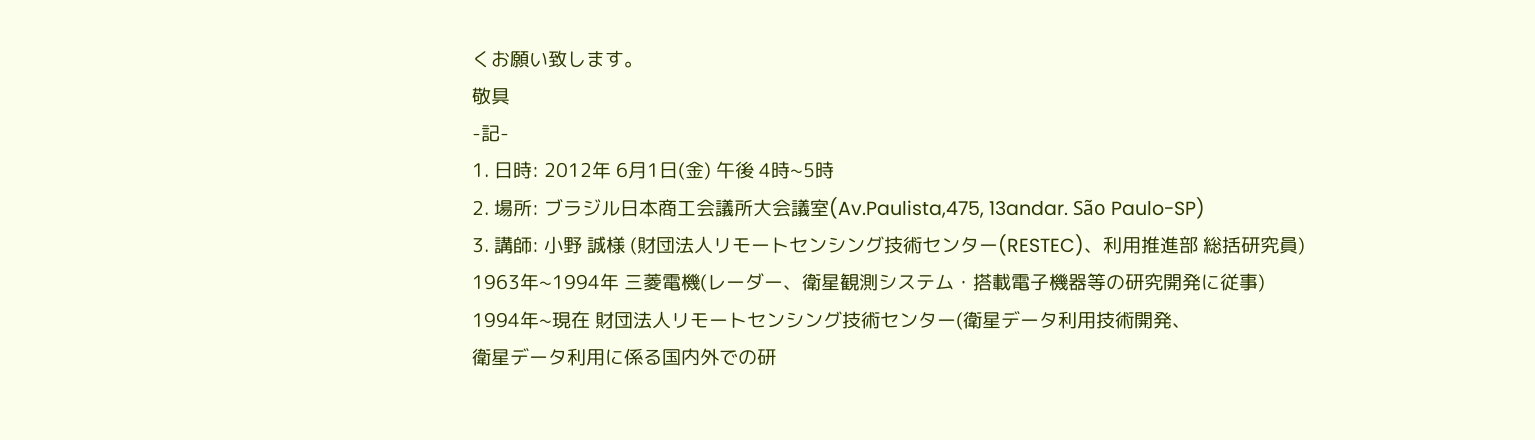くお願い致します。
敬具
-記-
1. 日時: 2012年 6月1日(金) 午後 4時~5時
2. 場所: ブラジル日本商工会議所大会議室(Av.Paulista,475, 13andar. São Paulo-SP)
3. 講師: 小野 誠様 (財団法人リモートセンシング技術センター(RESTEC)、利用推進部 総括研究員)
1963年~1994年 三菱電機(レーダー、衛星観測システム・搭載電子機器等の研究開発に従事)
1994年~現在 財団法人リモートセンシング技術センター(衛星データ利用技術開発、
衛星データ利用に係る国内外での研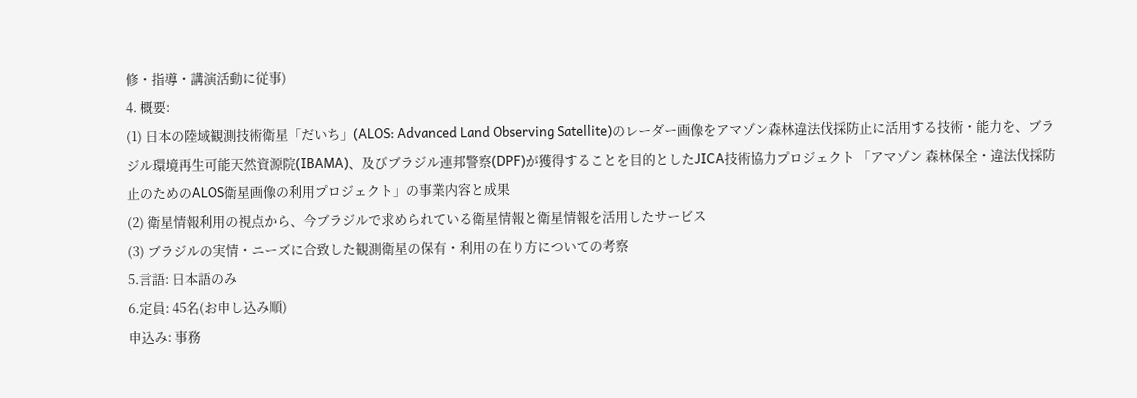修・指導・講演活動に従事)
4. 概要:
(1) 日本の陸域観測技術衛星「だいち」(ALOS: Advanced Land Observing Satellite)のレーダー画像をアマゾン森林違法伐採防止に活用する技術・能力を、ブラジル環境再生可能天然資源院(IBAMA)、及びブラジル連邦警察(DPF)が獲得することを目的としたJICA技術協力プロジェクト 「アマゾン 森林保全・違法伐採防止のためのALOS衛星画像の利用プロジェクト」の事業内容と成果
(2) 衛星情報利用の視点から、今ブラジルで求められている衛星情報と衛星情報を活用したサービス
(3) ブラジルの実情・ニーズに合致した観測衛星の保有・利用の在り方についての考察
5.言語: 日本語のみ
6.定員: 45名(お申し込み順)
申込み: 事務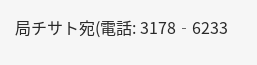局チサト宛(電話: 3178‐6233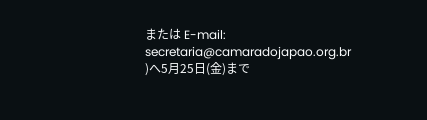または E-mail: secretaria@camaradojapao.org.br )へ5月25日(金)まで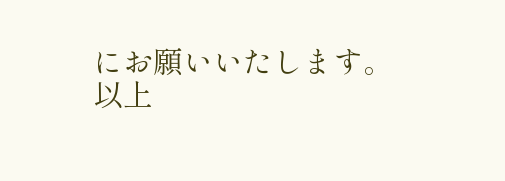にお願いいたします。
以上